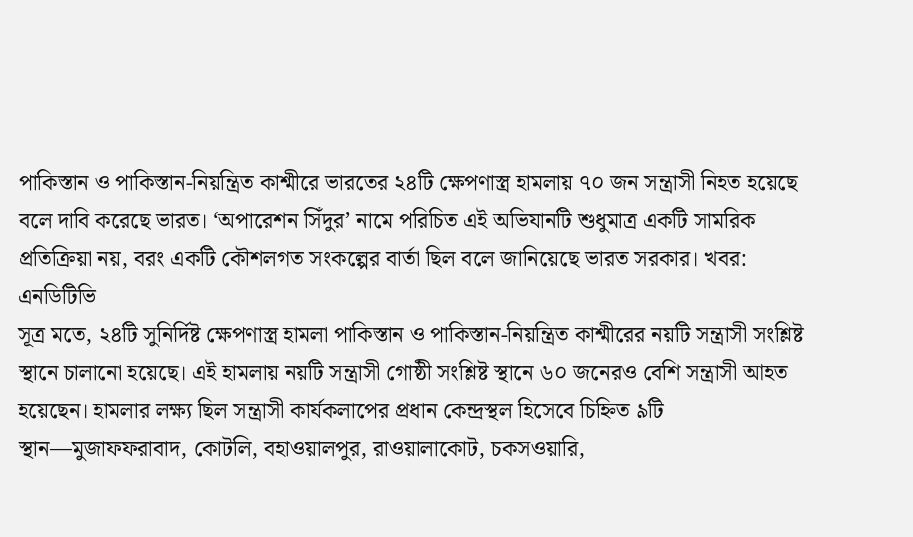পাকিস্তান ও পাকিস্তান-নিয়ন্ত্রিত কাশ্মীরে ভারতের ২৪টি ক্ষেপণাস্ত্র হামলায় ৭০ জন সন্ত্রাসী নিহত হয়েছে বলে দাবি করেছে ভারত। ‘অপারেশন সিঁদুর’ নামে পরিচিত এই অভিযানটি শুধুমাত্র একটি সামরিক প্রতিক্রিয়া নয়, বরং একটি কৌশলগত সংকল্পের বার্তা ছিল বলে জানিয়েছে ভারত সরকার। খবর: এনডিটিভি
সূত্র মতে, ২৪টি সুনির্দিষ্ট ক্ষেপণাস্ত্র হামলা পাকিস্তান ও পাকিস্তান-নিয়ন্ত্রিত কাশ্মীরের নয়টি সন্ত্রাসী সংশ্লিষ্ট স্থানে চালানো হয়েছে। এই হামলায় নয়টি সন্ত্রাসী গোষ্ঠী সংশ্লিষ্ট স্থানে ৬০ জনেরও বেশি সন্ত্রাসী আহত হয়েছেন। হামলার লক্ষ্য ছিল সন্ত্রাসী কার্যকলাপের প্রধান কেন্দ্রস্থল হিসেবে চিহ্নিত ৯টি স্থান—মুজাফফরাবাদ, কোটলি, বহাওয়ালপুর, রাওয়ালাকোট, চকসওয়ারি,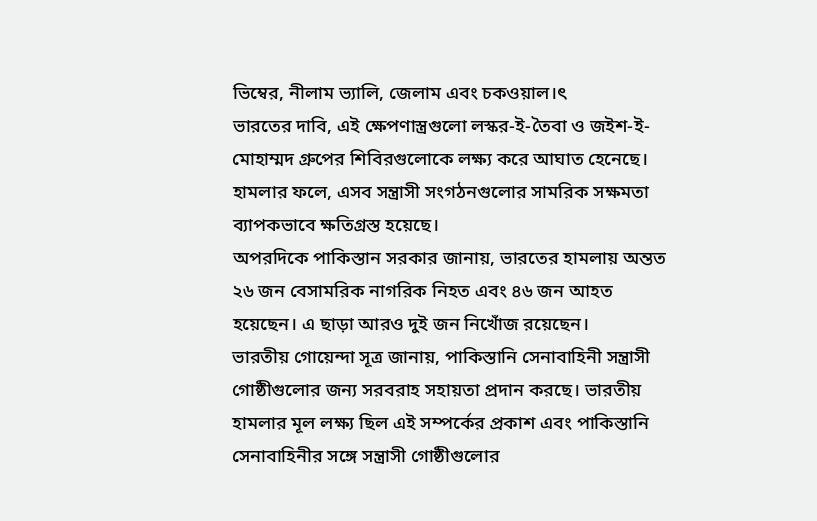ভিম্বের, নীলাম ভ্যালি, জেলাম এবং চকওয়াল।ৎ
ভারতের দাবি, এই ক্ষেপণাস্ত্রগুলো লস্কর-ই-তৈবা ও জইশ-ই-মোহাম্মদ গ্রুপের শিবিরগুলোকে লক্ষ্য করে আঘাত হেনেছে। হামলার ফলে, এসব সন্ত্রাসী সংগঠনগুলোর সামরিক সক্ষমতা ব্যাপকভাবে ক্ষতিগ্রস্ত হয়েছে।
অপরদিকে পাকিস্তান সরকার জানায়, ভারতের হামলায় অন্তত ২৬ জন বেসামরিক নাগরিক নিহত এবং ৪৬ জন আহত হয়েছেন। এ ছাড়া আরও দুই জন নিখোঁজ রয়েছেন।
ভারতীয় গোয়েন্দা সূত্র জানায়, পাকিস্তানি সেনাবাহিনী সন্ত্রাসী গোষ্ঠীগুলোর জন্য সরবরাহ সহায়তা প্রদান করছে। ভারতীয় হামলার মূল লক্ষ্য ছিল এই সম্পর্কের প্রকাশ এবং পাকিস্তানি সেনাবাহিনীর সঙ্গে সন্ত্রাসী গোষ্ঠীগুলোর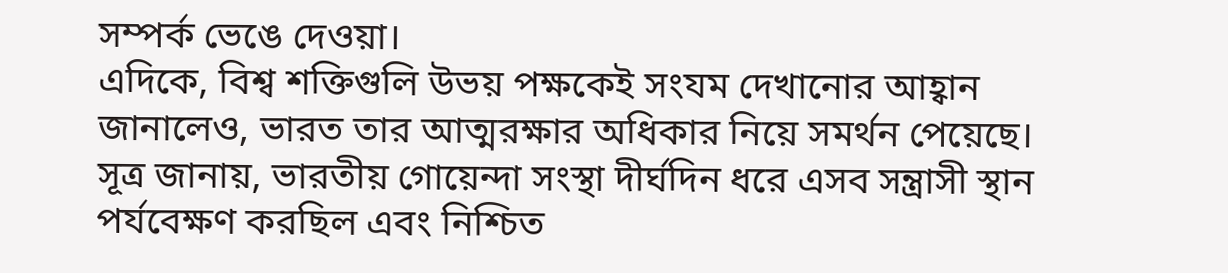সম্পর্ক ভেঙে দেওয়া।
এদিকে, বিশ্ব শক্তিগুলি উভয় পক্ষকেই সংযম দেখানোর আহ্বান জানালেও, ভারত তার আত্মরক্ষার অধিকার নিয়ে সমর্থন পেয়েছে। সূত্র জানায়, ভারতীয় গোয়েন্দা সংস্থা দীর্ঘদিন ধরে এসব সন্ত্রাসী স্থান পর্যবেক্ষণ করছিল এবং নিশ্চিত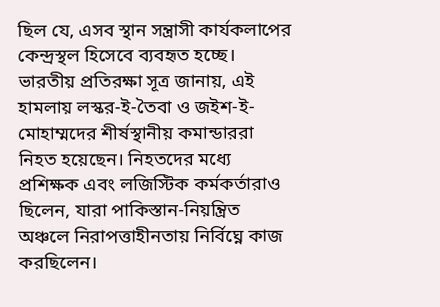ছিল যে, এসব স্থান সন্ত্রাসী কার্যকলাপের কেন্দ্রস্থল হিসেবে ব্যবহৃত হচ্ছে।
ভারতীয় প্রতিরক্ষা সূত্র জানায়, এই হামলায় লস্কর-ই-তৈবা ও জইশ-ই-মোহাম্মদের শীর্ষস্থানীয় কমান্ডাররা নিহত হয়েছেন। নিহতদের মধ্যে প্রশিক্ষক এবং লজিস্টিক কর্মকর্তারাও ছিলেন, যারা পাকিস্তান-নিয়ন্ত্রিত অঞ্চলে নিরাপত্তাহীনতায় নির্বিঘ্নে কাজ করছিলেন।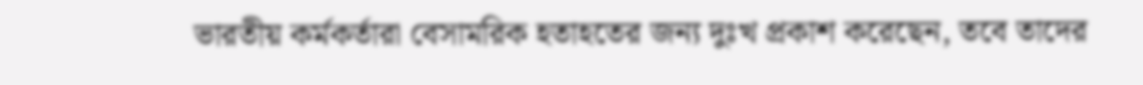ভারতীয় কর্মকর্তারা বেসামরিক হতাহতের জন্য দুঃখ প্রকাশ করেছেন, তবে তাদের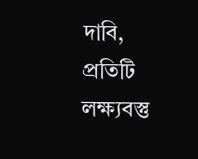দাবি, প্রতিটি লক্ষ্যবস্তু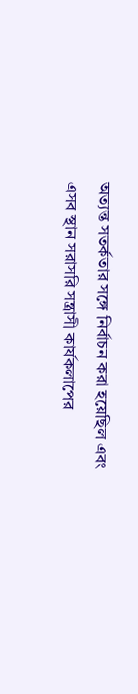অত্যন্ত সতর্কতার সঙ্গে নির্বাচন করা হয়েছিল এবং এসব স্থান সরাসরি সন্ত্রাসী কার্যকলাপের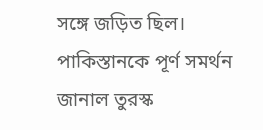সঙ্গে জড়িত ছিল।
পাকিস্তানকে পূর্ণ সমর্থন জানাল তুরস্ক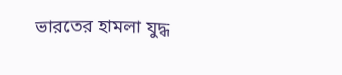ভারতের হামলা যুদ্ধ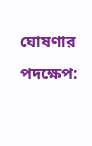ঘোষণার পদক্ষেপ: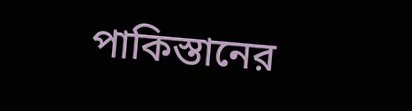পাকিস্তানের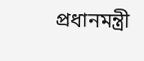প্রধানমন্ত্রী